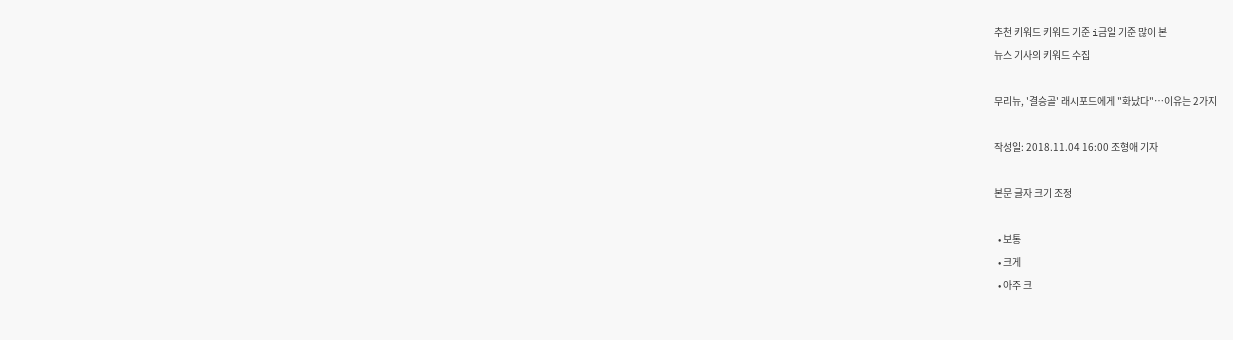추천 키워드 키워드 기준 i금일 기준 많이 본
뉴스 기사의 키워드 수집

무리뉴, '결승골' 래시포드에게 "화났다"…이유는 2가지

작성일: 2018.11.04 16:00 조형애 기자

본문 글자 크기 조정

  • 보통
  • 크게
  • 아주 크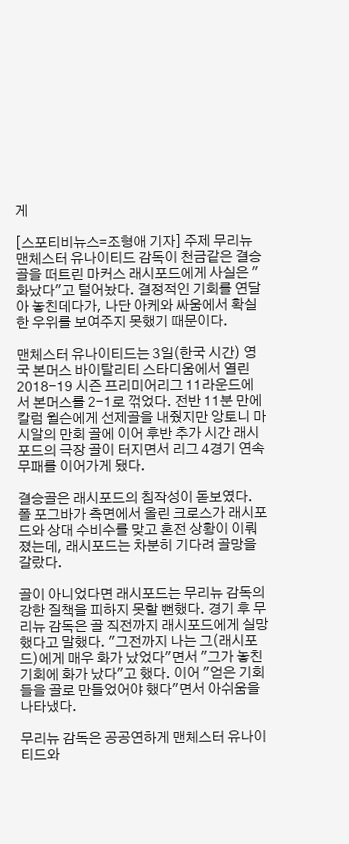게

[스포티비뉴스=조형애 기자] 주제 무리뉴 맨체스터 유나이티드 감독이 천금같은 결승골을 떠트린 마커스 래시포드에게 사실은 "화났다"고 털어놨다. 결정적인 기회를 연달아 놓친데다가, 나단 아케와 싸움에서 확실한 우위를 보여주지 못했기 때문이다.

맨체스터 유나이티드는 3일(한국 시간) 영국 본머스 바이탈리티 스타디움에서 열린 2018-19 시즌 프리미어리그 11라운드에서 본머스를 2-1로 꺾었다. 전반 11분 만에 칼럼 윌슨에게 선제골을 내줬지만 앙토니 마시알의 만회 골에 이어 후반 추가 시간 래시포드의 극장 골이 터지면서 리그 4경기 연속 무패를 이어가게 됐다.

결승골은 래시포드의 침작성이 돋보였다. 폴 포그바가 측면에서 올린 크로스가 래시포드와 상대 수비수를 맞고 혼전 상황이 이뤄졌는데, 래시포드는 차분히 기다려 골망을 갈랐다.

골이 아니었다면 래시포드는 무리뉴 감독의 강한 질책을 피하지 못할 뻔했다. 경기 후 무리뉴 감독은 골 직전까지 래시포드에게 실망했다고 말했다. "그전까지 나는 그(래시포드)에게 매우 화가 났었다"면서 "그가 놓친 기회에 화가 났다"고 했다. 이어 "얻은 기회들을 골로 만들었어야 했다"면서 아쉬움을 나타냈다.

무리뉴 감독은 공공연하게 맨체스터 유나이티드와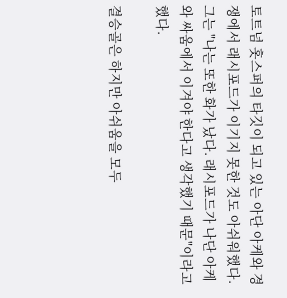토트넘 홋스퍼의 타깃이 되고 있는 아단 아케와 경쟁에서 래시포드가 이기지 못한 것도 아쉬워했다. 그는 "나는 또한 화가 났다. 래시포드가 나단 아케와 싸움에서 이겨야 한다고 생각했기 때문"이라고 했다.

결승골은 하지만 아쉬움을 모두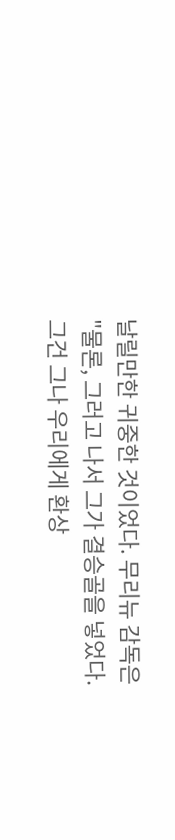날릴만한 귀중한 것이었다. 무리뉴 감독은 "물론, 그러고 나서 그가 결승골을 넣었다. 그건 그나 우리에게 환상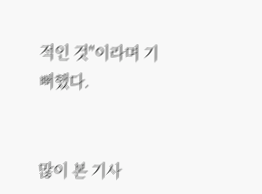적인 것"이라며 기뻐했다.


많이 본 기사